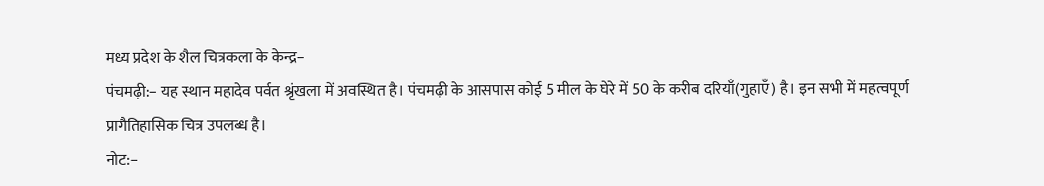मध्य प्रदेश के शैल चित्रकला के केन्द्र−
पंचमढ़ी:− यह स्थान महादेव पर्वत श्रृंखला में अवस्थित है। पंचमढ़ी के आसपास कोई 5 मील के घेरे में 50 के करीब दरियाँ(गुहाएँ) है। इन सभी में महत्वपूर्ण प्रागैतिहासिक चित्र उपलब्ध है।
नोट:−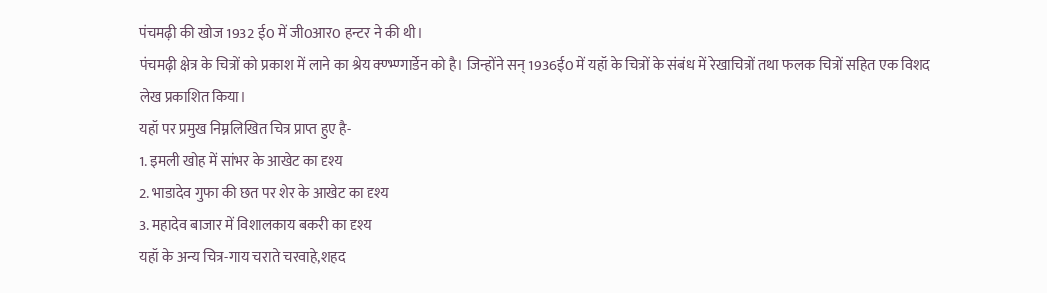पंचमढ़ी की खोज 1932 ई0 में जी0आर0 हन्टर ने की थी।
पंचमढ़ी क्षेत्र के चित्रों को प्रकाश में लाने का श्रेय क्ण्भ्ण्गार्डेन को है। जिन्होंने सन् 1936ई0 में यहॉ के चित्रों के संबंध में रेखाचित्रों तथा फलक चित्रों सहित एक विशद लेख प्रकाशित किया।
यहॉ पर प्रमुख निम्नलिखित चित्र प्राप्त हुए है-
1. इमली खोह में सांभर के आखेट का दृश्य
2. भाडादेव गुफा की छत पर शेर के आखेट का दृश्य
3. महादेव बाजार में विशालकाय बकरी का दृश्य
यहॉ के अन्य चित्र-गाय चराते चरवाहे,शहद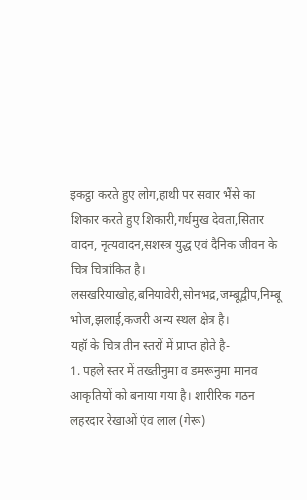इकट्ठा करते हुए लोग,हाथी पर सवार भैंसे का शिकार करते हुए शिकारी,गर्धमुख देवता,सितार वादन, नृत्यवादन,सशस्त्र युद्ध एवं दैनिक जीवन के चित्र चित्रांकित है।
लसखरियाखोह,बनियावेरी,सोनभद्र,जम्बूद्वीप,निम्बू भोज,झलाई,कजरी अन्य स्थल क्षेत्र है।
यहॉ के चित्र तीन स्तरों में प्राप्त होते है-
1. पहले स्तर में तख्तीनुमा व डमरूनुमा मानव आकृतियों को बनाया गया है। शारीरिक गठन लहरदार रेखाओं एंव लाल (गेरू)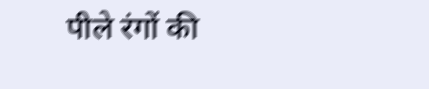पीले रंगों की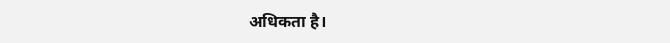अधिकता है।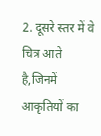2. दूसरे स्तर में वे चित्र आते है,जिनमें आकृतियों का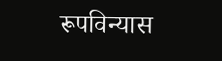रूपविन्यास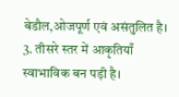बेडौल,ओजपूर्ण एवं असंतुलित है।
3. तीसरे स्तर में आकृतियाँ स्वाभाविक बन पड़ी है।